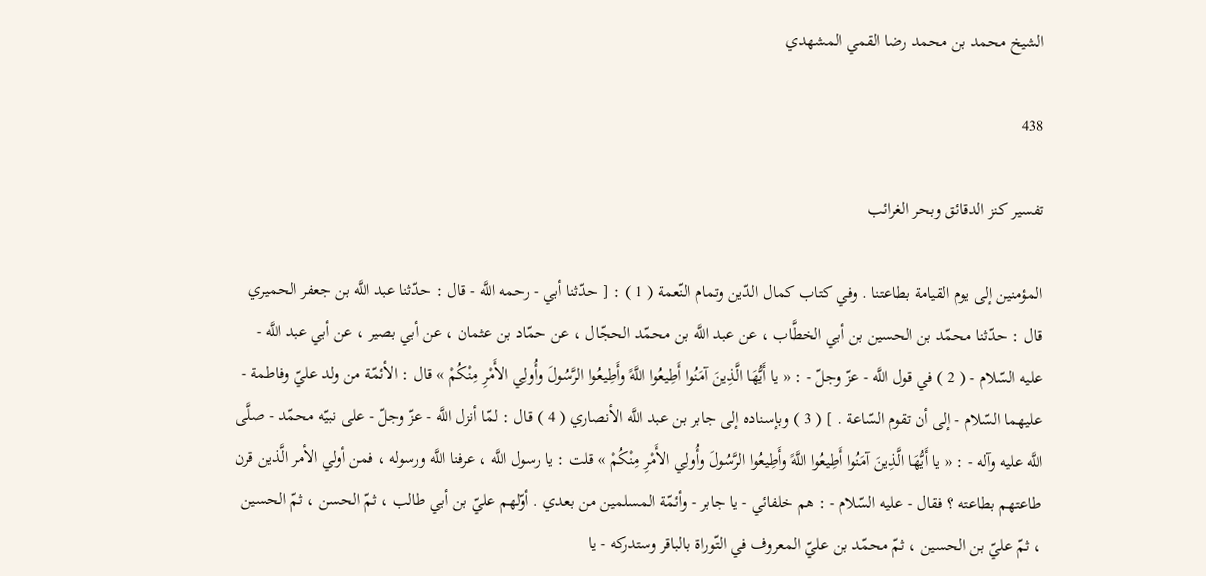الشيخ محمد بن محمد رضا القمي المشهدي

438

تفسير كنز الدقائق وبحر الغرائب

المؤمنين إلى يوم القيامة بطاعتنا . وفي كتاب كمال الدّين وتمام النّعمة ( 1 ) : [ حدّثنا أبي - رحمه اللَّه - قال : حدّثنا عبد اللَّه بن جعفر الحميري قال : حدّثنا محمّد بن الحسين بن أبي الخطَّاب ، عن عبد اللَّه بن محمّد الحجّال ، عن حمّاد بن عثمان ، عن أبي بصير ، عن أبي عبد اللَّه - عليه السّلام - ( 2 ) في قول اللَّه - عزّ وجلّ - : « يا أَيُّهَا الَّذِينَ آمَنُوا أَطِيعُوا اللَّهً وأَطِيعُوا الرَّسُولَ وأُولِي الأَمْرِ مِنْكُمْ » قال : الأئمّة من ولد عليّ وفاطمة - عليهما السّلام - إلى أن تقوم السّاعة . ] ( 3 ) وبإسناده إلى جابر بن عبد اللَّه الأنصاري ( 4 ) قال : لمّا أنزل اللَّه - عزّ وجلّ - على نبيّه محمّد - صلَّى اللَّه عليه وآله - : « يا أَيُّهَا الَّذِينَ آمَنُوا أَطِيعُوا اللَّهً وأَطِيعُوا الرَّسُولَ وأُولِي الأَمْرِ مِنْكُمْ » قلت : يا رسول اللَّه ، عرفنا اللَّه ورسوله ، فمن أولي الأمر الَّذين قرن طاعتهم بطاعته ؟ فقال - عليه السّلام - : هم خلفائي - يا جابر - وأئمّة المسلمين من بعدي . أوّلهم عليّ بن أبي طالب ، ثمّ الحسن ، ثمّ الحسين ، ثمّ عليّ بن الحسين ، ثمّ محمّد بن عليّ المعروف في التّوراة بالباقر وستدركه - يا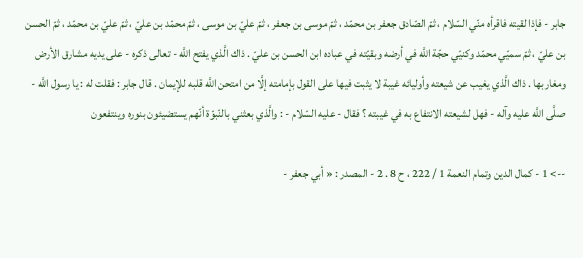جابر - فإذا لقيته فاقرأه منّي السّلام ، ثمّ الصّادق جعفر بن محمّد ، ثمّ موسى بن جعفر ، ثمّ عليّ بن موسى ، ثمّ محمّد بن عليّ ، ثمّ عليّ بن محمّد ، ثمّ الحسن بن عليّ ، ثمّ سميّي محمّد وكنيّي حجّة اللَّه في أرضه وبقيّته في عباده ابن الحسن بن عليّ . ذاك الَّذي يفتح اللَّه - تعالى ذكره - على يديه مشارق الأرض ومغاربها . ذاك الَّذي يغيب عن شيعته وأوليائه غيبة لا يثبت فيها على القول بإمامته إلَّا من امتحن اللَّه قلبه للإيمان . قال جابر : فقلت له : يا رسول اللَّه - صلَّى اللَّه عليه وآله - فهل لشيعته الانتفاع به في غيبته ؟ فقال - عليه السّلام - : والَّذي بعثني بالنّبوّة أنّهم يستضيئون بنوره وينتفعون

--> 1 - كمال الدين وتمام النعمة 1 / 222 ، ح 8 . 2 - المصدر : « أبي جعفر -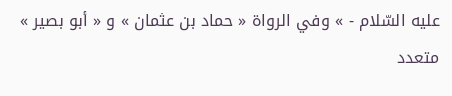عليه السّلام - » وفي الرواة « حماد بن عثمان » و « أبو بصير » متعدد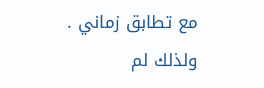مع تطابق زماني . ولذلك لم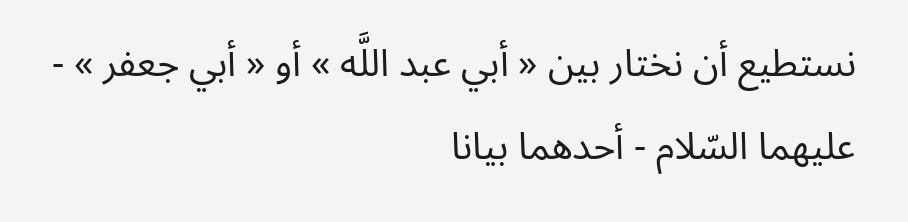نستطيع أن نختار بين « أبي عبد اللَّه » أو « أبي جعفر » - عليهما السّلام - أحدهما بيانا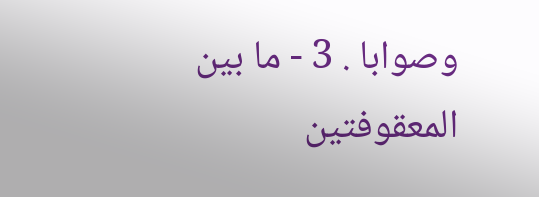وصوابا . 3 - ما بين المعقوفتين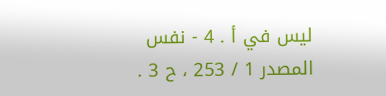ليس في أ . 4 - نفس المصدر 1 / 253 ، ح 3 .